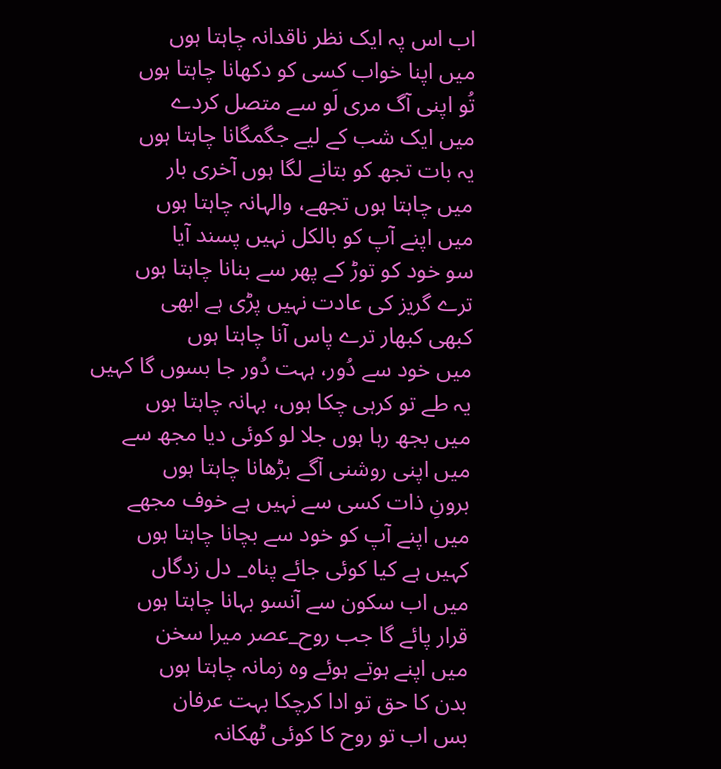اب اس پہ ایک نظر ناقدانہ چاہتا ہوں
میں اپنا خواب کسی کو دکھانا چاہتا ہوں
تُو اپنی آگ مری لَو سے متصل کردے
میں ایک شب کے لیے جگمگانا چاہتا ہوں
یہ بات تجھ کو بتانے لگا ہوں آخری بار
میں چاہتا ہوں تجھے، والہانہ چاہتا ہوں
میں اپنے آپ کو بالکل نہیں پسند آیا
سو خود کو توڑ کے پھر سے بنانا چاہتا ہوں
ترے گریز کی عادت نہیں پڑی ہے ابھی
کبھی کبھار ترے پاس آنا چاہتا ہوں
میں خود سے دُور، ہہت دُور جا بسوں گا کہیں
یہ طے تو کرہی چکا ہوں، بہانہ چاہتا ہوں
میں بجھ رہا ہوں جلا لو کوئی دیا مجھ سے
میں اپنی روشنی آگے بڑھانا چاہتا ہوں
برونِ ذات کسی سے نہیں ہے خوف مجھے
میں اپنے آپ کو خود سے بچانا چاہتا ہوں
کہیں ہے کیا کوئی جائے پناہ_ دل زدگاں
میں اب سکون سے آنسو بہانا چاہتا ہوں
قرار پائے گا جب روح_عصر میرا سخن
میں اپنے ہوتے ہوئے وہ زمانہ چاہتا ہوں
بدن کا حق تو ادا کرچکا بہت عرفان
بس اب تو روح کا کوئی ٹھکانہ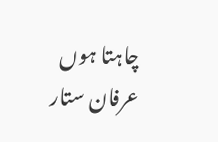چاہتا ہوں
عرفان ستار